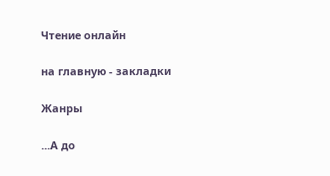Чтение онлайн

на главную - закладки

Жанры

...А до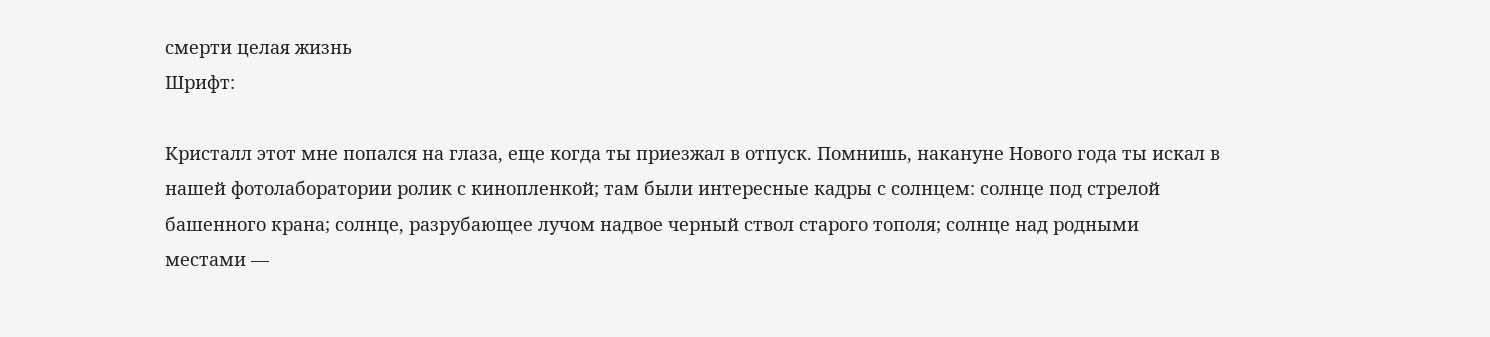смерти целая жизнь
Шрифт:

Кристалл этот мне попался на глаза, еще когда ты приезжал в отпуск. Помнишь, накануне Нового года ты искал в нашей фотолаборатории ролик с кинопленкой; там были интересные кадры с солнцем: солнце под стрелой башенного крана; солнце, разрубающее лучом надвое черный ствол старого тополя; солнце над родными местами —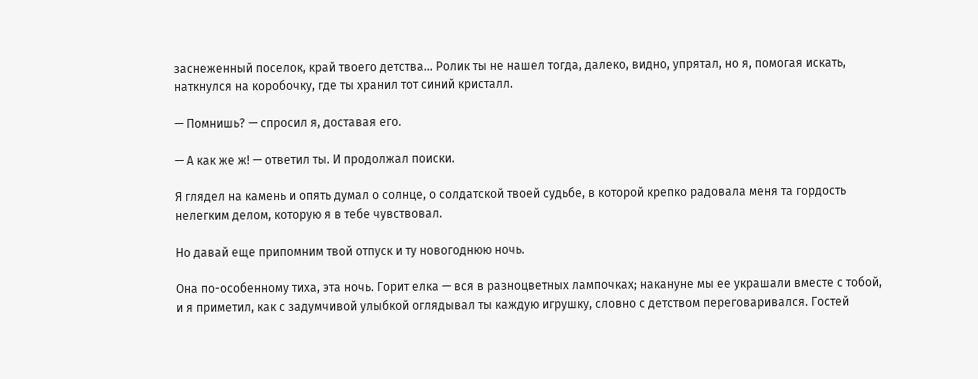заснеженный поселок, край твоего детства… Ролик ты не нашел тогда, далеко, видно, упрятал, но я, помогая искать, наткнулся на коробочку, где ты хранил тот синий кристалл.

— Помнишь? — спросил я, доставая его.

— А как же ж! — ответил ты. И продолжал поиски.

Я глядел на камень и опять думал о солнце, о солдатской твоей судьбе, в которой крепко радовала меня та гордость нелегким делом, которую я в тебе чувствовал.

Но давай еще припомним твой отпуск и ту новогоднюю ночь.

Она по-особенному тиха, эта ночь. Горит елка — вся в разноцветных лампочках; накануне мы ее украшали вместе с тобой, и я приметил, как с задумчивой улыбкой оглядывал ты каждую игрушку, словно с детством переговаривался. Гостей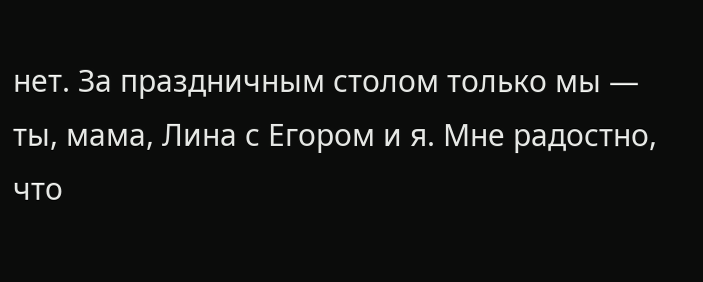нет. За праздничным столом только мы — ты, мама, Лина с Егором и я. Мне радостно, что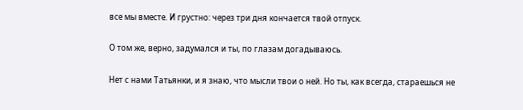все мы вместе. И грустно: через три дня кончается твой отпуск.

О том же, верно, задумался и ты, по глазам догадываюсь.

Нет с нами Татьянки, и я знаю, что мысли твои о ней. Но ты, как всегда, стараешься не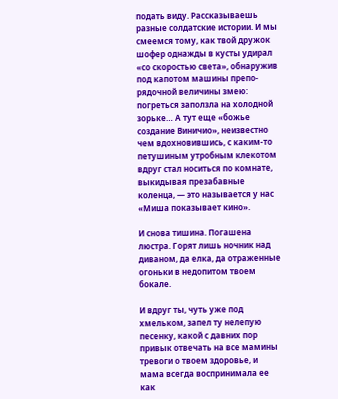подать виду. Рассказываешь разные солдатские истории. И мы смеемся тому, как твой дружок шофер однажды в кусты удирал «со скоростью света», обнаружив под капотом машины препо-рядочной величины змею: погреться заползла на холодной зорьке… А тут еще «божье создание Виничио», неизвестно чем вдохновившись, с каким-то петушиным утробным клекотом вдруг стал носиться по комнате, выкидывая презабавные коленца, — это называется у нас «Миша показывает кино».

И снова тишина. Погашена люстра. Горят лишь ночник над диваном, да елка, да отраженные огоньки в недопитом твоем бокале.

И вдруг ты, чуть уже под хмельком, запел ту нелепую песенку, какой с давних пор привык отвечать на все мамины тревоги о твоем здоровье, и мама всегда воспринимала ее как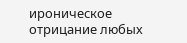ироническое отрицание любых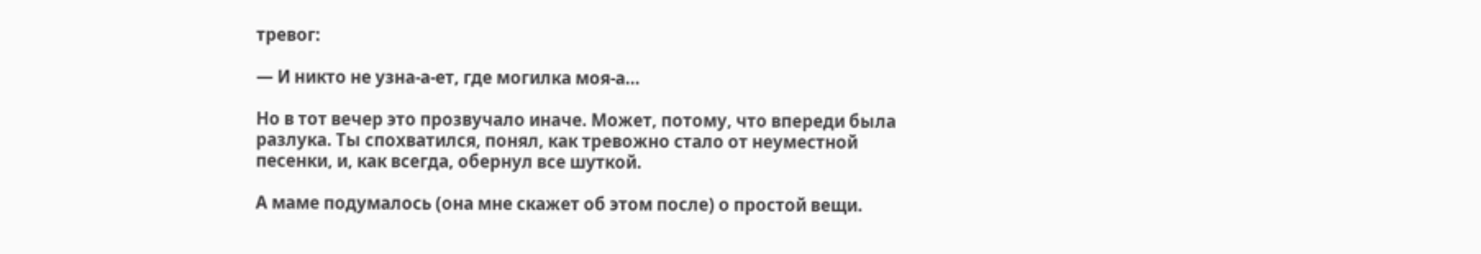тревог:

— И никто не узна-а-ет, где могилка моя-а…

Но в тот вечер это прозвучало иначе. Может, потому, что впереди была разлука. Ты спохватился, понял, как тревожно стало от неуместной песенки, и, как всегда, обернул все шуткой.

А маме подумалось (она мне скажет об этом после) о простой вещи.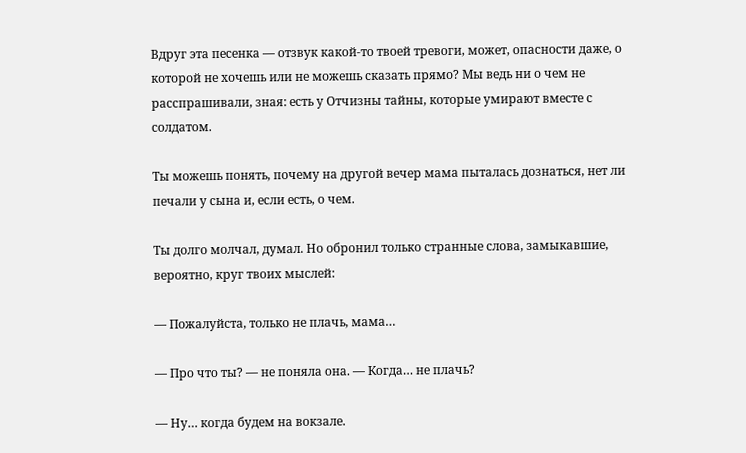Вдруг эта песенка — отзвук какой-то твоей тревоги, может, опасности даже, о которой не хочешь или не можешь сказать прямо? Мы ведь ни о чем не расспрашивали, зная: есть у Отчизны тайны, которые умирают вместе с солдатом.

Ты можешь понять, почему на другой вечер мама пыталась дознаться, нет ли печали у сына и, если есть, о чем.

Ты долго молчал, думал. Но обронил только странные слова, замыкавшие, вероятно, круг твоих мыслей:

— Пожалуйста, только не плачь, мама…

— Про что ты? — не поняла она. — Когда… не плачь?

— Ну… когда будем на вокзале.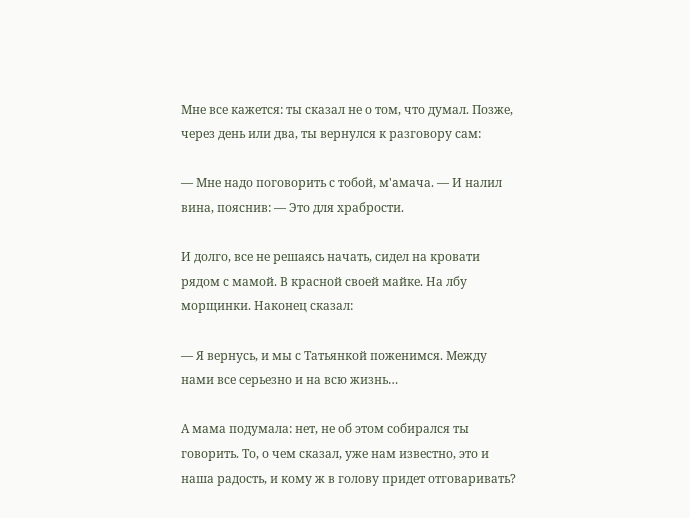Мне все кажется: ты сказал не о том, что думал. Позже, через день или два, ты вернулся к разговору сам:

— Мне надо поговорить с тобой, м'aмача. — И налил вина, пояснив: — Это для храбрости.

И долго, все не решаясь начать, сидел на кровати рядом с мамой. В красной своей майке. На лбу морщинки. Наконец сказал:

— Я вернусь, и мы с Татьянкой поженимся. Между нами все серьезно и на всю жизнь…

А мама подумала: нет, не об этом собирался ты говорить. То, о чем сказал, уже нам известно, это и наша радость, и кому ж в голову придет отговаривать?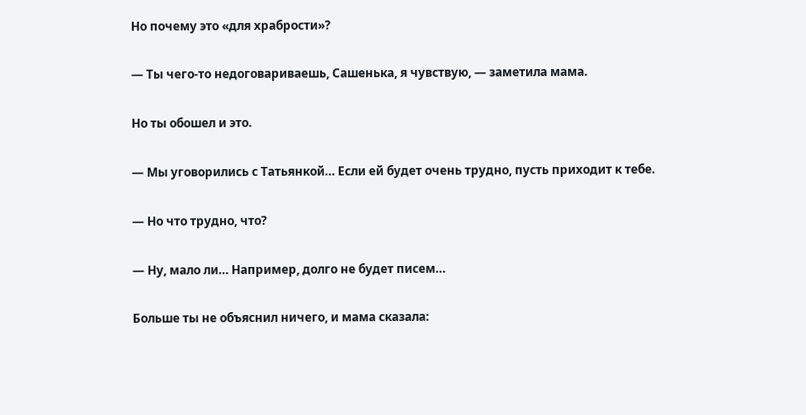Но почему это «для храбрости»?

— Ты чего-то недоговариваешь, Сашенька, я чувствую, — заметила мама.

Но ты обошел и это.

— Мы уговорились с Татьянкой… Если ей будет очень трудно, пусть приходит к тебе.

— Но что трудно, что?

— Ну, мало ли… Например, долго не будет писем…

Больше ты не объяснил ничего, и мама сказала: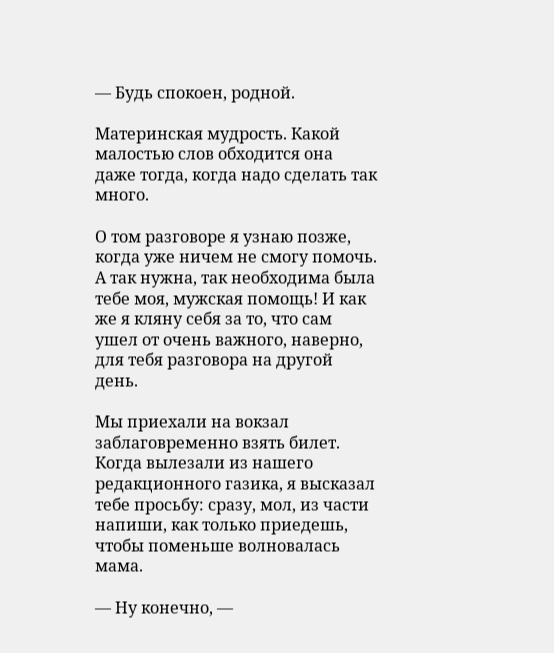— Будь спокоен, родной.

Материнская мудрость. Какой малостью слов обходится она даже тогда, когда надо сделать так много.

О том разговоре я узнаю позже, когда уже ничем не смогу помочь. А так нужна, так необходима была тебе моя, мужская помощь! И как же я кляну себя за то, что сам ушел от очень важного, наверно, для тебя разговора на другой день.

Мы приехали на вокзал заблаговременно взять билет. Когда вылезали из нашего редакционного газика, я высказал тебе просьбу: сразу, мол, из части напиши, как только приедешь, чтобы поменьше волновалась мама.

— Ну конечно, —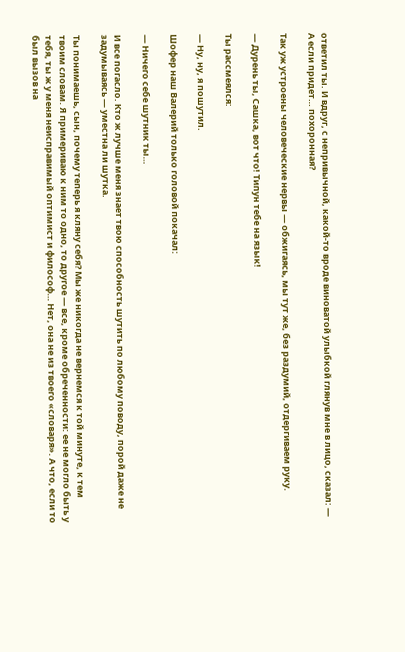ответил ты. И вдруг, с непривычной, какой-то вроде виноватой улыбкой глянув мне в лицо, сказал: — А если придет… похоронная?

Так уж устроены человеческие нервы — обжигаясь, мы тут же, без раздумий, отдергиваем руку.

— Дурень ты, Сашка, вот что! Типун тебе на язык!

Ты рассмеялся:

— Ну, ну, я пошутил.

Шофер наш Валерий только головой покачал:

— Ничего себе шутник ты…

И все погасло. Кто ж лучше меня знает твою способность шутить по любому поводу, порой даже не задумываясь — уместна ли шутка.

Ты понимаешь, сын, почему теперь я кляну себя? Мы же никогда не вернемся к той минуте, к тем твоим словам. Я примериваю к ним то одно, то другое — все, кроме обреченности: ее не могло быть у тебя, ты ж у меня неисправимый оптимист и философ… Нет, она не из твоего «словаря». А что, если то был вызов на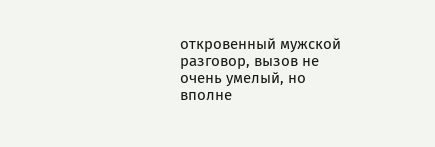откровенный мужской разговор, вызов не очень умелый, но вполне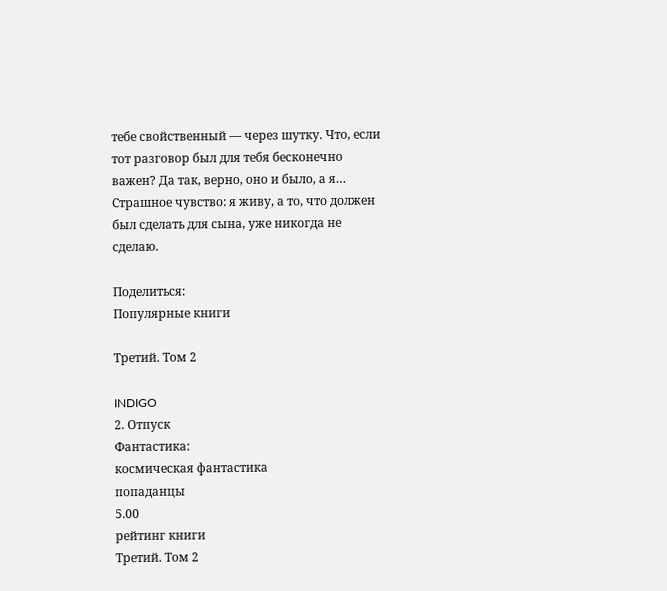тебе свойственный — через шутку. Что, если тот разговор был для тебя бесконечно важен? Да так, верно, оно и было, а я… Страшное чувство: я живу, а то, что должен был сделать для сына, уже никогда не сделаю.

Поделиться:
Популярные книги

Третий. Том 2

INDIGO
2. Отпуск
Фантастика:
космическая фантастика
попаданцы
5.00
рейтинг книги
Третий. Том 2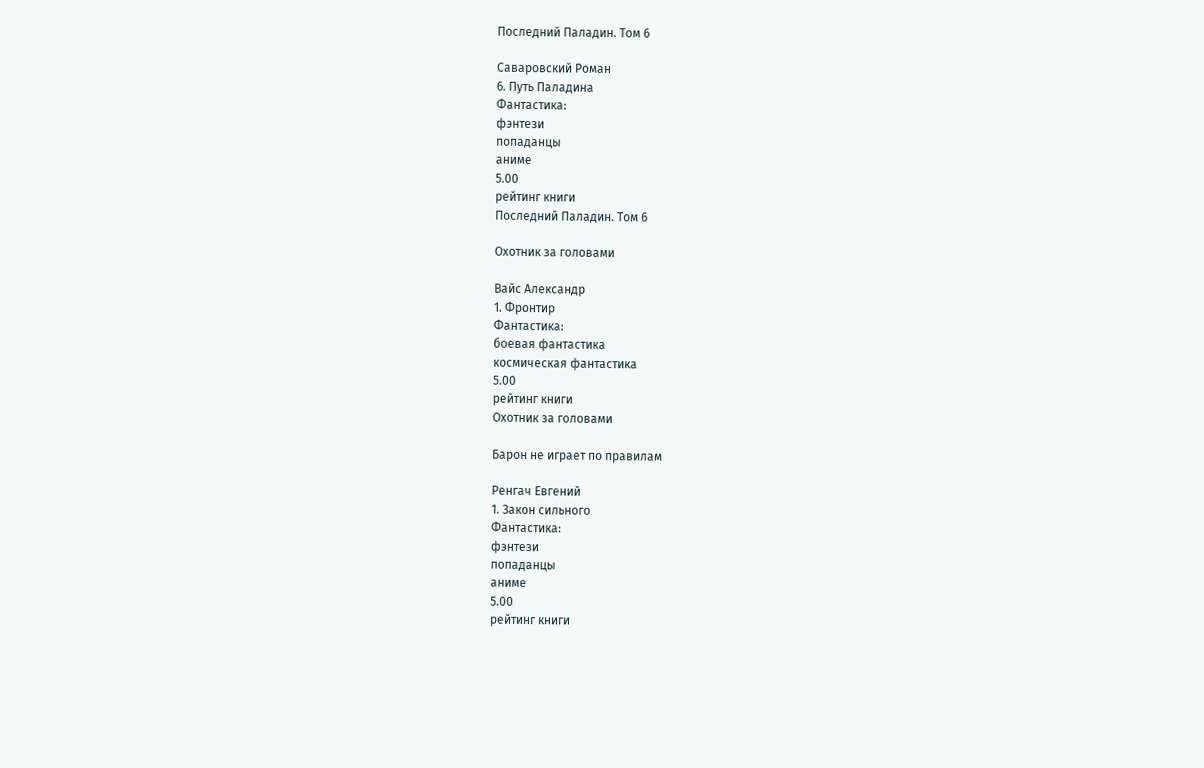Последний Паладин. Том 6

Саваровский Роман
6. Путь Паладина
Фантастика:
фэнтези
попаданцы
аниме
5.00
рейтинг книги
Последний Паладин. Том 6

Охотник за головами

Вайс Александр
1. Фронтир
Фантастика:
боевая фантастика
космическая фантастика
5.00
рейтинг книги
Охотник за головами

Барон не играет по правилам

Ренгач Евгений
1. Закон сильного
Фантастика:
фэнтези
попаданцы
аниме
5.00
рейтинг книги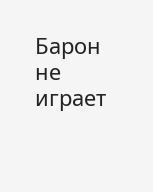Барон не играет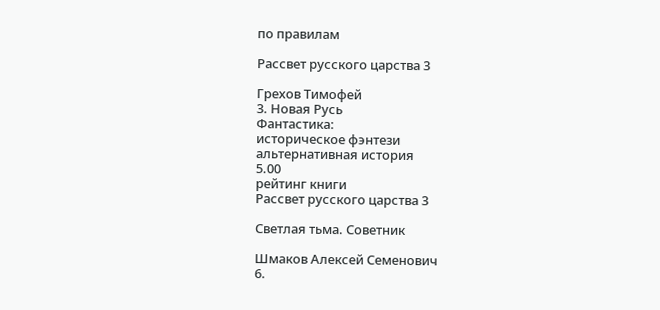по правилам

Рассвет русского царства 3

Грехов Тимофей
3. Новая Русь
Фантастика:
историческое фэнтези
альтернативная история
5.00
рейтинг книги
Рассвет русского царства 3

Светлая тьма. Советник

Шмаков Алексей Семенович
6.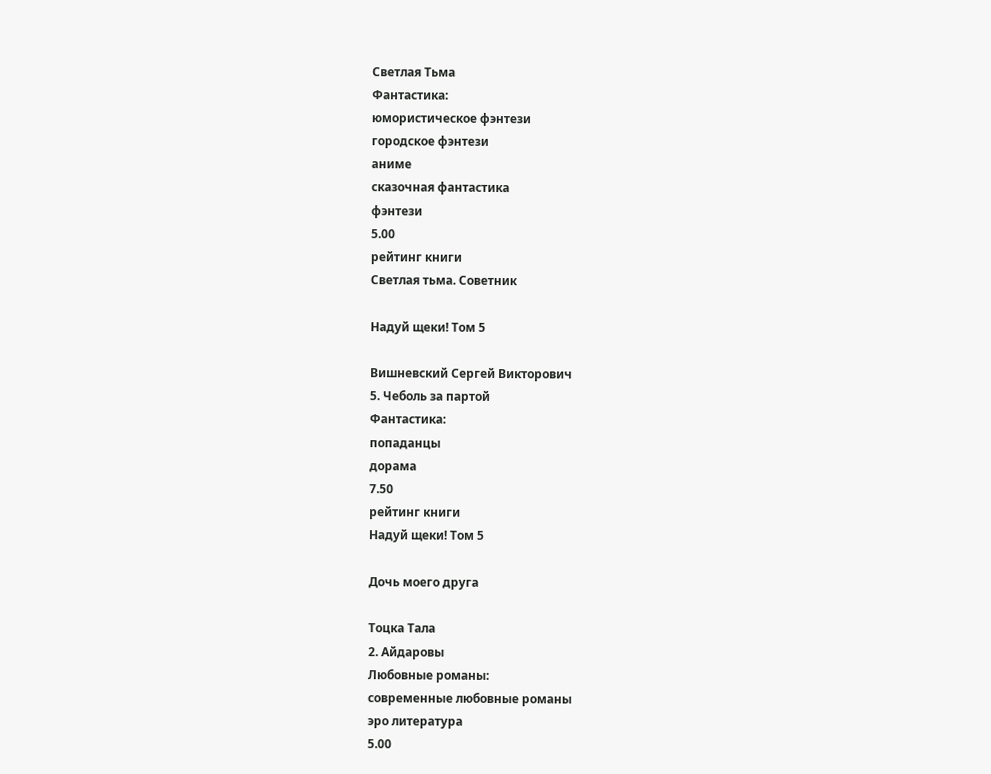Светлая Тьма
Фантастика:
юмористическое фэнтези
городское фэнтези
аниме
сказочная фантастика
фэнтези
5.00
рейтинг книги
Светлая тьма. Советник

Надуй щеки! Том 5

Вишневский Сергей Викторович
5. Чеболь за партой
Фантастика:
попаданцы
дорама
7.50
рейтинг книги
Надуй щеки! Том 5

Дочь моего друга

Тоцка Тала
2. Айдаровы
Любовные романы:
современные любовные романы
эро литература
5.00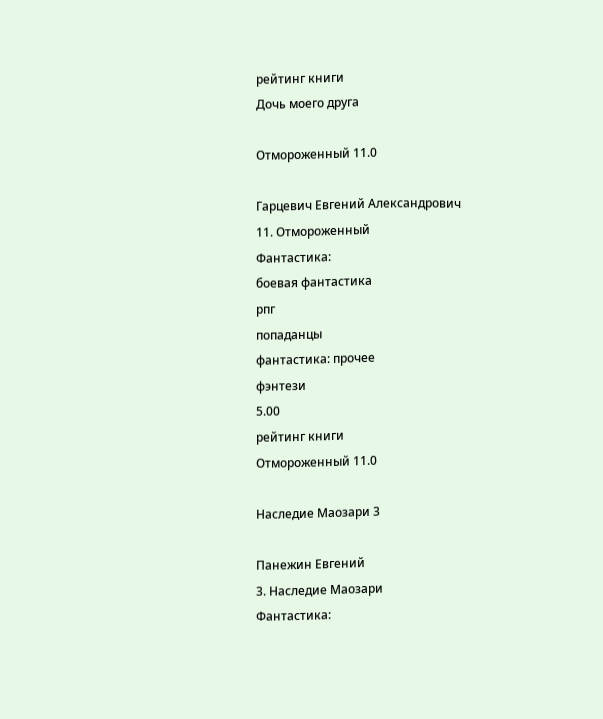рейтинг книги
Дочь моего друга

Отмороженный 11.0

Гарцевич Евгений Александрович
11. Отмороженный
Фантастика:
боевая фантастика
рпг
попаданцы
фантастика: прочее
фэнтези
5.00
рейтинг книги
Отмороженный 11.0

Наследие Маозари 3

Панежин Евгений
3. Наследие Маозари
Фантастика: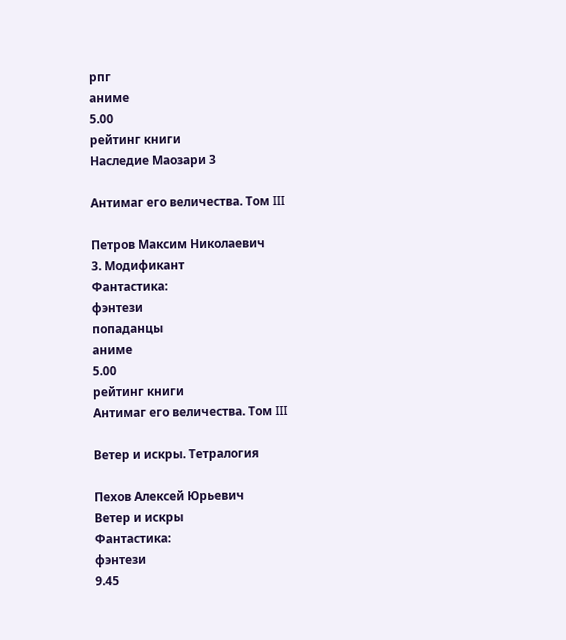рпг
аниме
5.00
рейтинг книги
Наследие Маозари 3

Антимаг его величества. Том III

Петров Максим Николаевич
3. Модификант
Фантастика:
фэнтези
попаданцы
аниме
5.00
рейтинг книги
Антимаг его величества. Том III

Ветер и искры. Тетралогия

Пехов Алексей Юрьевич
Ветер и искры
Фантастика:
фэнтези
9.45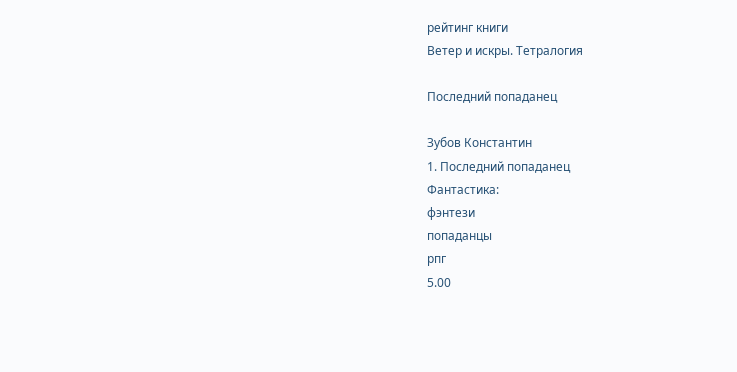рейтинг книги
Ветер и искры. Тетралогия

Последний попаданец

Зубов Константин
1. Последний попаданец
Фантастика:
фэнтези
попаданцы
рпг
5.00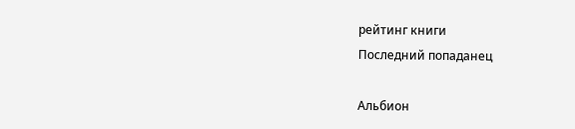рейтинг книги
Последний попаданец

Альбион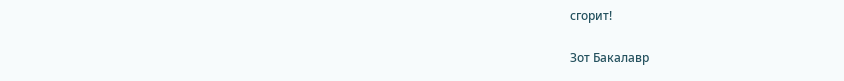сгорит!

Зот Бакалавр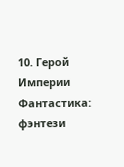10. Герой Империи
Фантастика:
фэнтези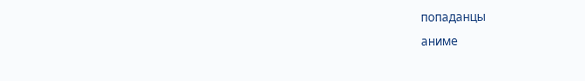попаданцы
аниме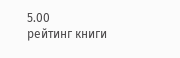5.00
рейтинг книги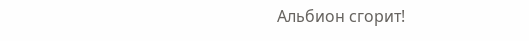Альбион сгорит!